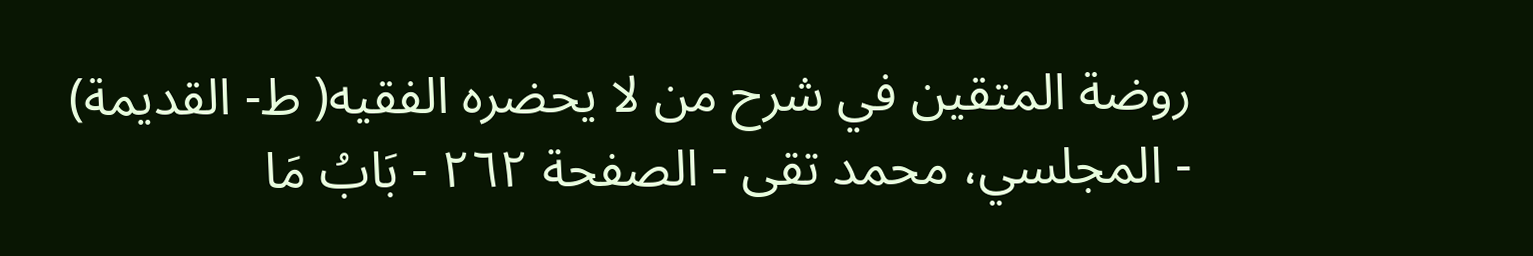روضة المتقين في شرح من لا يحضره الفقيه( ط- القديمة) - المجلسي، محمد تقى - الصفحة ٢٦٢ - بَابُ مَا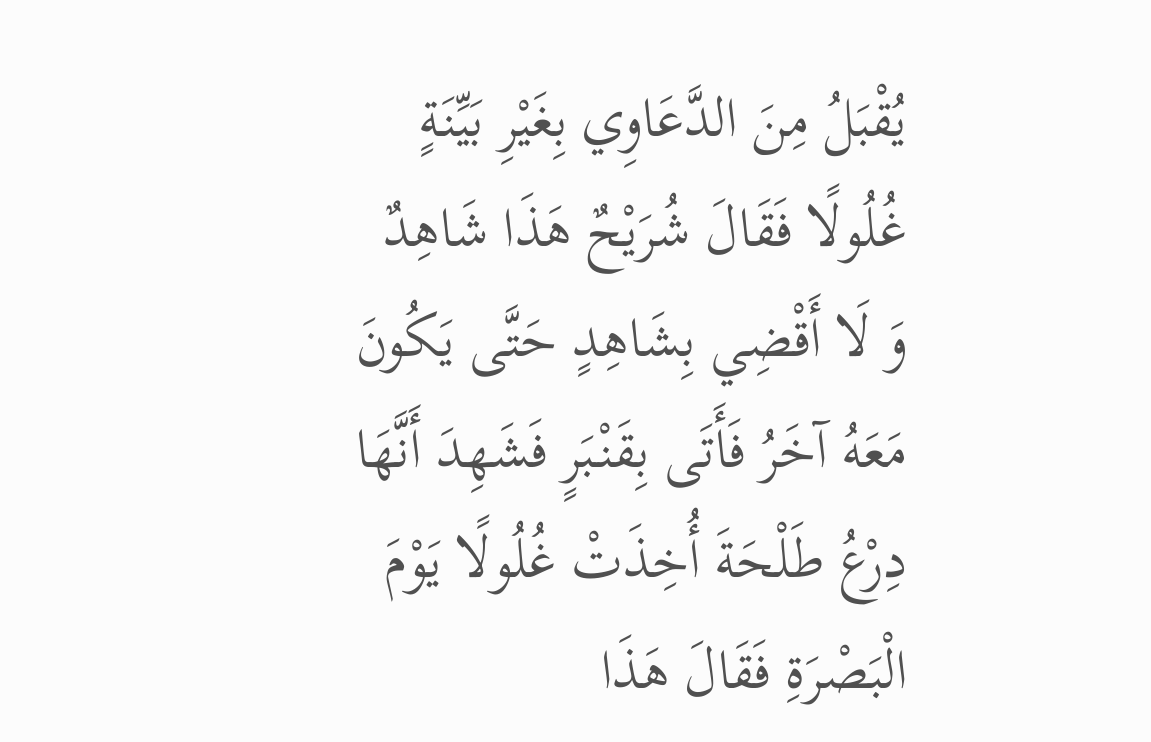يُقْبَلُ مِنَ الدَّعَاوِي بِغَيْرِ بَيِّنَةٍ
غُلُولًا فَقَالَ شُرَيْحٌ هَذَا شَاهِدٌ وَ لَا أَقْضِي بِشَاهِدٍ حَتَّى يَكُونَ مَعَهُ آخَرُ فَأَتَى بِقَنْبَرٍ فَشَهِدَ أَنَّهَا دِرْعُ طَلْحَةَ أُخِذَتْ غُلُولًا يَوْمَ الْبَصْرَةِ فَقَالَ هَذَا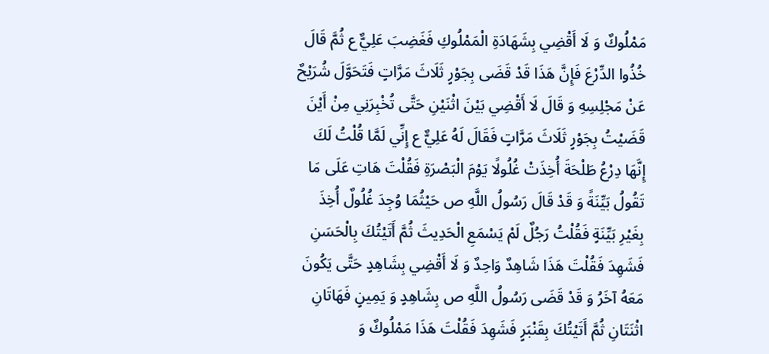مَمْلُوكٌ وَ لَا أَقْضِي بِشَهَادَةِ الْمَمْلُوكِ فَغَضِبَ عَلِيٌّ ع ثُمَّ قَالَ خُذُوا الدِّرْعَ فَإِنَّ هَذَا قَدْ قَضَى بِجَوْرٍ ثَلَاثَ مَرَّاتٍ فَتَحَوَّلَ شُرَيْحٌ عَنْ مَجْلِسِهِ وَ قَالَ لَا أَقْضِي بَيْنَ اثْنَيْنِ حَتَّى تُخْبِرَنِي مِنْ أَيْنَ قَضَيْتُ بِجَوْرٍ ثَلَاثَ مَرَّاتٍ فَقَالَ لَهُ عَلِيٌّ ع إِنِّي لَمَّا قُلْتُ لَكَ إِنَّهَا دِرْعُ طَلْحَةَ أُخِذَتْ غُلُولًا يَوْمَ الْبَصْرَةِ فَقُلْتَ هَاتِ عَلَى مَا تَقُولُ بَيِّنَةً وَ قَدْ قَالَ رَسُولُ اللَّهِ ص حَيْثُمَا وُجِدَ غُلُولٌ أُخِذَ بِغَيْرِ بَيِّنَةٍ فَقُلْتُ رَجُلٌ لَمْ يَسْمَعِ الْحَدِيثَ ثُمَّ أَتَيْتُكَ بِالْحَسَنِ فَشَهِدَ فَقُلْتَ هَذَا شَاهِدٌ وَاحِدٌ وَ لَا أَقْضِي بِشَاهِدٍ حَتَّى يَكُونَ مَعَهُ آخَرُ وَ قَدْ قَضَى رَسُولُ اللَّهِ ص بِشَاهِدٍ وَ يَمِينٍ فَهَاتَانِ اثْنَتَانِ ثُمَّ أَتَيْتُكَ بِقَنْبَرٍ فَشَهِدَ فَقُلْتَ هَذَا مَمْلُوكٌ وَ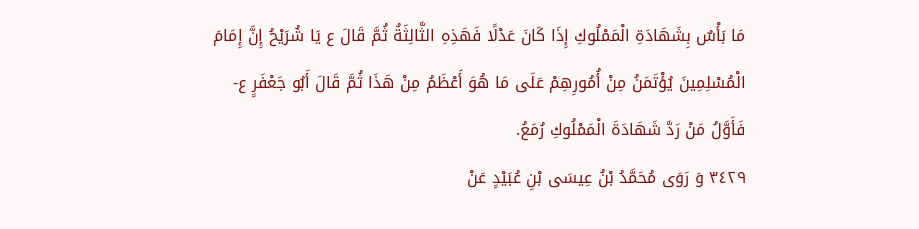مَا بَأْسٌ بِشَهَادَةِ الْمَمْلُوكِ إِذَا كَانَ عَدْلًا فَهَذِهِ الثَّالِثَةُ ثُمَّ قَالَ ع يَا شُرَيْحُ إِنَّ إِمَامَ الْمُسْلِمِينَ يُؤْتَمَنُ مِنْ أُمُورِهِمْ عَلَى مَا هُوَ أَعْظَمُ مِنْ هَذَا ثُمَّ قَالَ أَبُو جَعْفَرٍ ع- فَأَوَّلُ مَنْ رَدَّ شَهَادَةَ الْمَمْلُوكِ رُمَعُ.
٣٤٢٩ وَ رَوَى مُحَمَّدُ بْنُ عِيسَى بْنِ عُبَيْدٍ عَنْ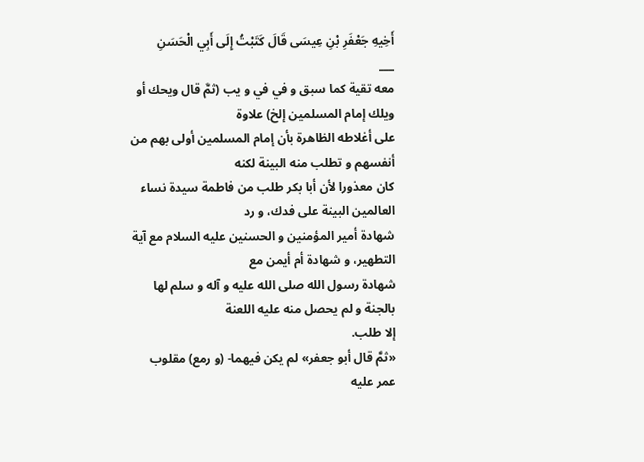أَخِيهِ جَعْفَرِ بْنِ عِيسَى قَالَ كَتَبْتُ إِلَى أَبِي الْحَسَنِ
___
معه تقية كما سبق و في في و يب (ثمَّ قال ويحك أو ويلك إمام المسلمين إلخ) علاوة
على أغلاطه الظاهرة بأن إمام المسلمين أولى بهم من أنفسهم و تطلب منه البينة لكنه
كان معذورا لأن أبا بكر طلب من فاطمة سيدة نساء العالمين البينة على فدك، و رد
شهادة أمير المؤمنين و الحسنين عليه السلام مع آية التطهير، و شهادة أم أيمن مع
شهادة رسول الله صلى الله عليه و آله و سلم لها بالجنة و لم يحصل منه عليه اللعنة
إلا طلب.
«ثمَّ قال أبو جعفر» لم يكن فيهما- (و رمع) مقلوب عمر عليه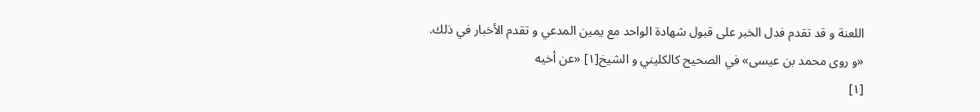اللعنة و قد تقدم فدل الخبر على قبول شهادة الواحد مع يمين المدعي و تقدم الأخبار في ذلك.
«و روى محمد بن عيسى» في الصحيح كالكليني و الشيخ[١] «عن أخيه
[١]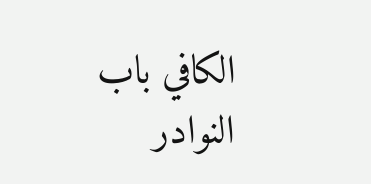الكافي باب النوادر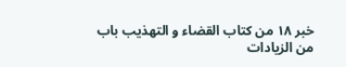خبر ١٨ من كتاب القضاء و التهذيب باب من الزيادات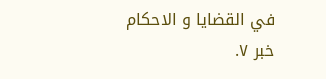في القضايا و الاحكام خبر ٧.